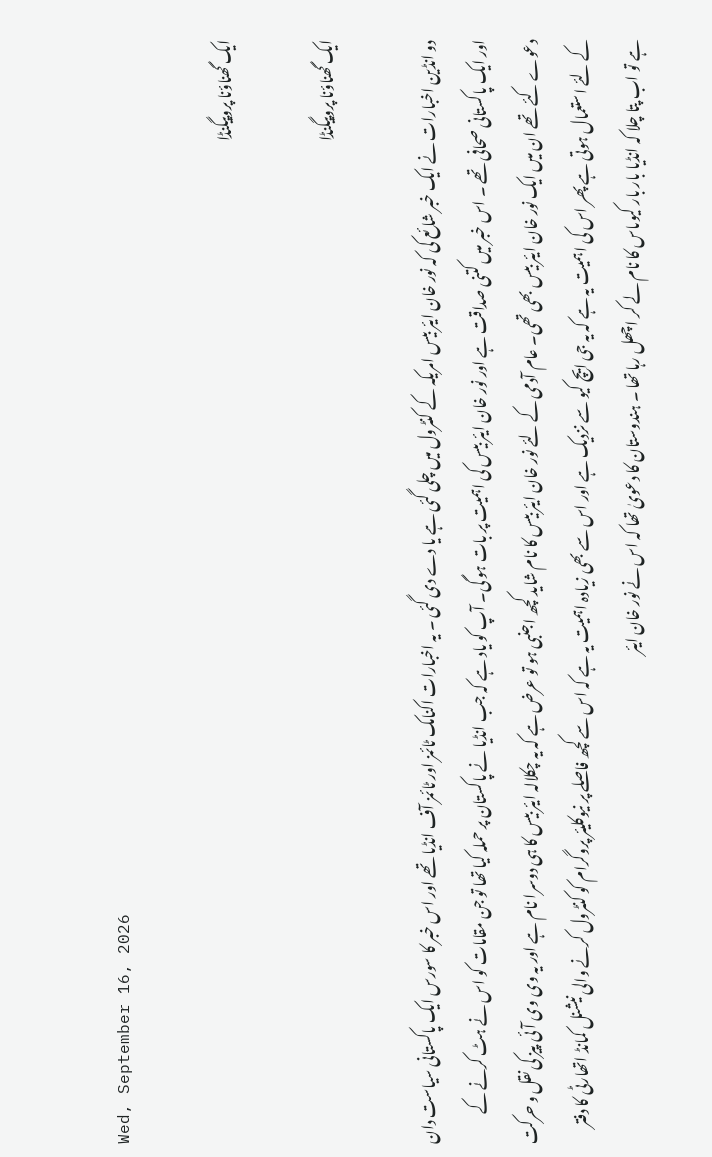Wed, September 16, 2026

ایک گھناؤنا پروپیگنڈا

ایک گھناؤنا پروپیگنڈا

دو انڈین اخبارات نے ایک خبر شائع کی کہ نور خان ایئر بیس امریکہ کے کنٹرول میں چلی گئی ہے یا دے دی گئی ۔ یہ اخبارات اکنامک ٹائمز اور ٹائمز آف انڈیا تھے اور اس خبر کا سورس ایک پاکستانی سیاست دان اور ایک پاکستانی صحافی تھے ۔ اس خبر میں کتنی صداقت ہے اور نور خان ایئر بیس کی اہمیت پر بات ہو گی۔ آپ کو یاد ہے کہ جب انڈیا نے پاکستان پر حملہ کیا تھا تو جن مقامات کو اس نے ہٹ کرنے کے دعوے کئے تھے ان میں ایک نور خان ایئر بیس بھی تھی۔ عام آدمی کے لئے نور خان ایئر بیس کا نام شاید کچھ اجنبی ہو تو عرض ہے کہ یہ چکلالہ ایئر بیس کا ہی دوسرا نام ہے اور یہ وی وی آئی پیز کی نقل و حرکت کے لئے استعمال ہوتی ہے پھر اس کی اہمیت یہ ہے کہ یہ جی ایچ کیو سے نزدیک ہے اور اس سے بھی زیادہ اہمیت یہ ہے کہ اس سے کچھ فاصلے پر نیوکلیئر پروگرام کو کنٹرول کرنے والی نیشنل کمانڈ اتھارٹی کا دفتر ہے تو اب پتا چلا کہ انڈیا بار بار کیوںاس کا نام لے کر اچھل رہا تھا ۔ ہندوستان کا دعویٰ تھا کہ اس نے نور خان ایئر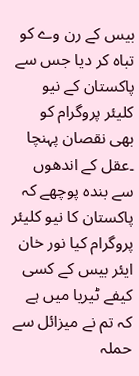بیس کے رن وے کو تباہ کر دیا جس سے پاکستان کے نیو کلیئر پروگرام کو بھی نقصان پہنچا ۔عقل کے اندھوں سے بندہ پوچھے کہ پاکستان کا نیو کلیئر پروگرام کیا نور خان ایئر بیس کے کسی کیفے ٹیریا میں ہے کہ تم نے میزائل سے حملہ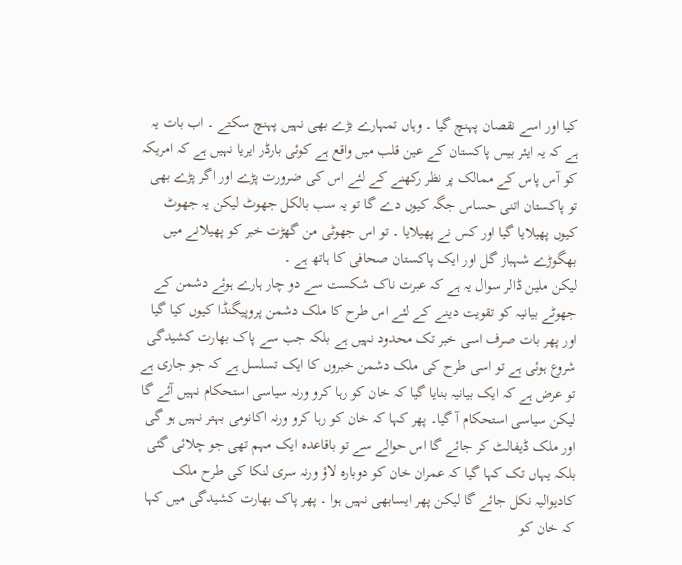کیا اور اسے نقصان پہنچ گیا ۔ وہاں تمہارے بڑے بھی نہیں پہنچ سکتے ۔ اب بات یہ ہے کہ یہ ایئر بیس پاکستان کے عین قلب میں واقع ہے کوئی بارڈر ایریا نہیں ہے کہ امریکہ کو آس پاس کے ممالک پر نظر رکھنے کے لئے اس کی ضرورت پڑے اور اگر پڑے بھی تو پاکستان اتنی حساس جگہ کیوں دے گا تو یہ سب بالکل جھوٹ لیکن یہ جھوٹ کیوں پھیلایا گیا اور کس نے پھیلایا ۔ تو اس جھوٹی من گھڑت خبر کو پھیلانے میں بھگوڑے شہباز گل اور ایک پاکستان صحافی کا ہاتھ ہے ۔
لیکن ملین ڈالر سوال یہ ہے کہ عبرت ناک شکست سے دو چار ہارے ہوئے دشمن کے جھوٹے بیانیہ کو تقویت دینے کے لئے اس طرح کا ملک دشمن پروپیگنڈا کیوں کیا گیا اور پھر بات صرف اسی خبر تک محدود نہیں ہے بلکہ جب سے پاک بھارت کشیدگی شروع ہوئی ہے تو اسی طرح کی ملک دشمن خبروں کا ایک تسلسل ہے کہ جو جاری ہے تو عرض ہے کہ ایک بیانیہ بنایا گیا کہ خان کو رہا کرو ورنہ سیاسی استحکام نہیں آئے گا لیکن سیاسی استحکام آ گیا۔ پھر کہا کہ خان کو رہا کرو ورنہ اکانومی بہتر نہیں ہو گی اور ملک ڈیفالٹ کر جائے گا اس حوالے سے تو باقاعدہ ایک مہم تھی جو چلائی گئی بلکہ یہاں تک کہا گیا کہ عمران خان کو دوبارہ لاؤ ورنہ سری لنکا کی طرح ملک کادیوالیہ نکل جائے گا لیکن پھر ایسابھی نہیں ہوا ۔ پھر پاک بھارت کشیدگی میں کہا کہ خان کو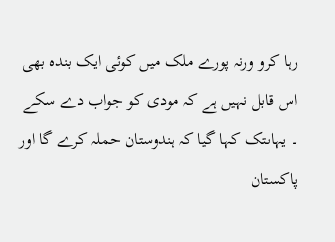رہا کرو ورنہ پورے ملک میں کوئی ایک بندہ بھی اس قابل نہیں ہے کہ مودی کو جواب دے سکے ۔ یہاںتک کہا گیا کہ ہندوستان حملہ کرے گا اور پاکستان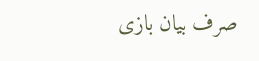صرف بیان بازی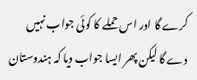کرے گا اور اس حملے کا کوئی جواب نہیں دے گا لیکن پھر ایسا جواب دیا کہ ہندوستان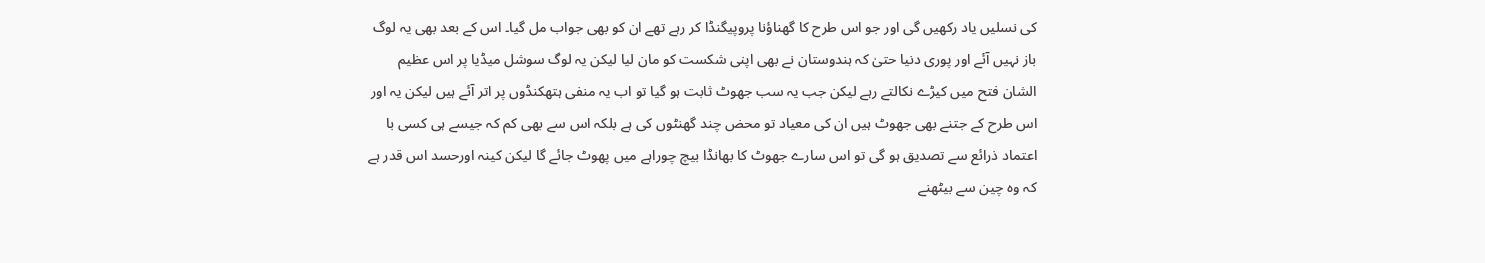کی نسلیں یاد رکھیں گی اور جو اس طرح کا گھناؤنا پروپیگنڈا کر رہے تھے ان کو بھی جواب مل گیا۔ اس کے بعد بھی یہ لوگ باز نہیں آئے اور پوری دنیا حتیٰ کہ ہندوستان نے بھی اپنی شکست کو مان لیا لیکن یہ لوگ سوشل میڈیا پر اس عظیم الشان فتح میں کیڑے نکالتے رہے لیکن جب یہ سب جھوٹ ثابت ہو گیا تو اب یہ منفی ہتھکنڈوں پر اتر آئے ہیں لیکن یہ اور اس طرح کے جتنے بھی جھوٹ ہیں ان کی معیاد تو محض چند گھنٹوں کی ہے بلکہ اس سے بھی کم کہ جیسے ہی کسی با اعتماد ذرائع سے تصدیق ہو گی تو اس سارے جھوٹ کا بھانڈا بیچ چوراہے میں پھوٹ جائے گا لیکن کینہ اورحسد اس قدر ہے کہ وہ چین سے بیٹھنے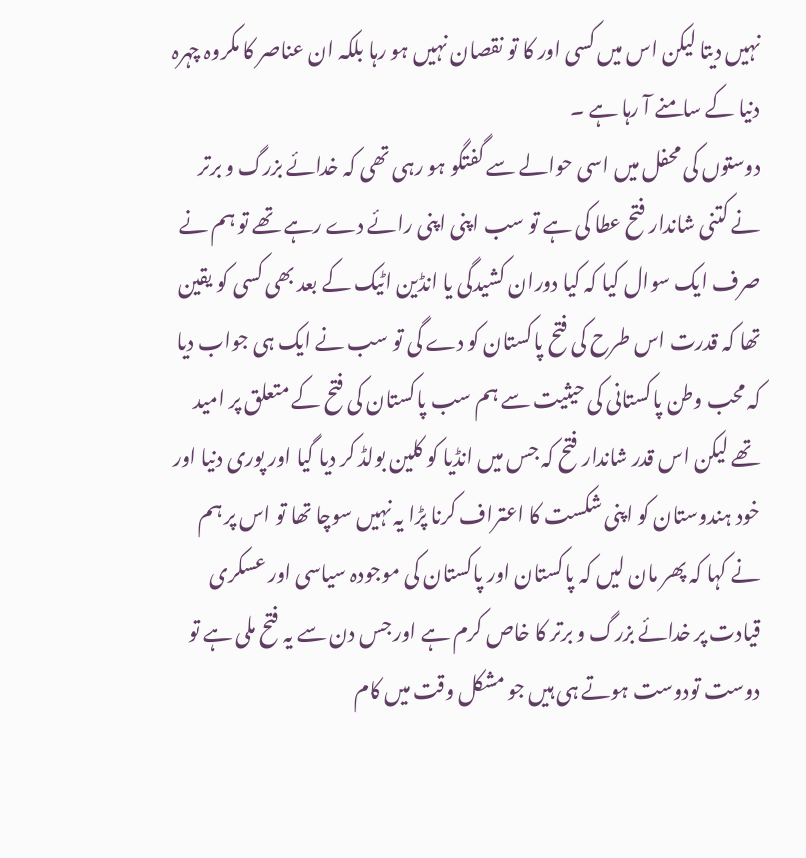نہیں دیتا لیکن اس میں کسی اور کا تو نقصان نہیں ہو رہا بلکہ ان عناصر کا مکروہ چہرہ دنیا کے سامنے آ رہا ہے ۔
دوستوں کی محفل میں اسی حوالے سے گفتگو ہو رہی تھی کہ خدائے بزرگ و برتر نے کتنی شاندار فتح عطا کی ہے تو سب اپنی اپنی رائے دے رہے تھے تو ہم نے صرف ایک سوال کیا کہ کیا دوران کشیدگی یا انڈین اٹیک کے بعد بھی کسی کو یقین تھا کہ قدرت اس طرح کی فتح پاکستان کو دے گی تو سب نے ایک ہی جواب دیا کہ محب وطن پاکستانی کی حیثیت سے ہم سب پاکستان کی فتح کے متعلق پر امید تھے لیکن اس قدر شاندار فتح کہ جس میں انڈیا کو کلین بولڈ کر دیا گیا اور پوری دنیا اور خود ہندوستان کو اپنی شکست کا اعتراف کرنا پڑا یہ نہیں سوچا تھا تو اس پر ہم نے کہا کہ پھر مان لیں کہ پاکستان اور پاکستان کی موجودہ سیاسی اور عسکری قیادت پر خدائے بزرگ و برتر کا خاص کرم ہے اور جس دن سے یہ فتح ملی ہے تو دوست تودوست ہوتے ہی ہیں جو مشکل وقت میں کام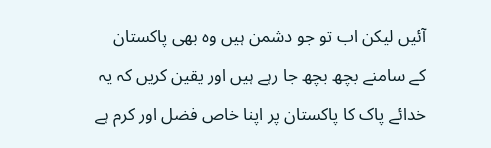آئیں لیکن اب تو جو دشمن ہیں وہ بھی پاکستان کے سامنے بچھ بچھ جا رہے ہیں اور یقین کریں کہ یہ خدائے پاک کا پاکستان پر اپنا خاص فضل اور کرم ہے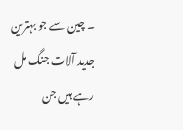۔ چین سے جو بہترین جدید آلات جنگ مل رہے ہیں جن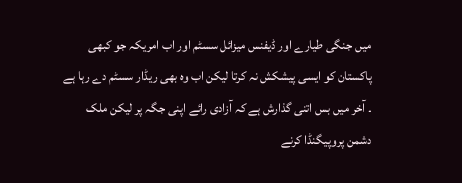میں جنگی طیارے اور ڈیفنس میزائل سسٹم اور اب امریکہ جو کبھی پاکستان کو ایسی پیشکش نہ کرتا لیکن اب وہ بھی ریڈار سسٹم دے رہا ہے ۔ آخر میں بس اتنی گذارش ہے کہ آزادی رائے اپنی جگہ پر لیکن ملک دشمن پروپیگنڈا کرنے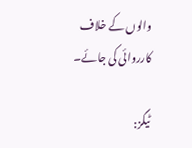والوں کے خلاف کارروائی کی جائے۔

ٹیگز: